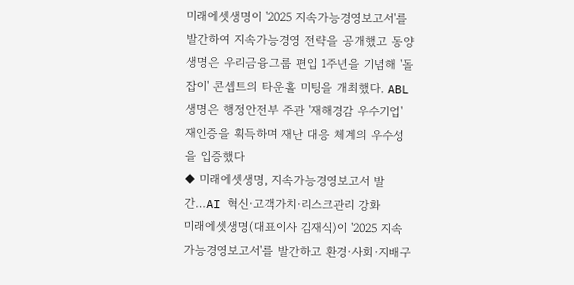미래에셋생명이 '2025 지속가능경영보고서'를 발간하여 지속가능경영 전략을 공개했고 동양생명은 우리금융그룹 편입 1주년을 기념해 '돌잡이' 콘셉트의 타운홀 미팅을 개최했다. ABL생명은 행정안전부 주관 '재해경감 우수기업' 재인증을 획득하며 재난 대응 체계의 우수성을 입증했다
◆ 미래에셋생명, 지속가능경영보고서 발간…AI 혁신·고객가치·리스크관리 강화
미래에셋생명(대표이사 김재식)이 '2025 지속가능경영보고서'를 발간하고 환경·사회·지배구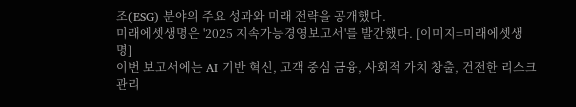조(ESG) 분야의 주요 성과와 미래 전략을 공개했다.
미래에셋생명은 '2025 지속가능경영보고서'를 발간했다. [이미지=미래에셋생명]
이번 보고서에는 AI 기반 혁신, 고객 중심 금융, 사회적 가치 창출, 건전한 리스크 관리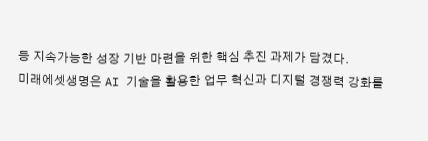등 지속가능한 성장 기반 마련을 위한 핵심 추진 과제가 담겼다.
미래에셋생명은 AI 기술을 활용한 업무 혁신과 디지털 경쟁력 강화를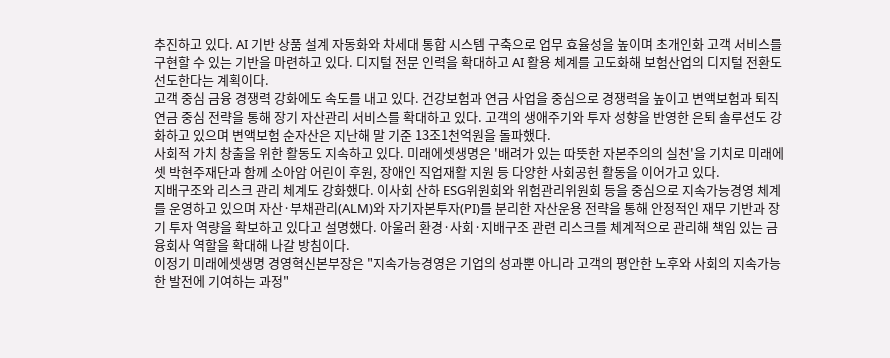추진하고 있다. AI 기반 상품 설계 자동화와 차세대 통합 시스템 구축으로 업무 효율성을 높이며 초개인화 고객 서비스를 구현할 수 있는 기반을 마련하고 있다. 디지털 전문 인력을 확대하고 AI 활용 체계를 고도화해 보험산업의 디지털 전환도 선도한다는 계획이다.
고객 중심 금융 경쟁력 강화에도 속도를 내고 있다. 건강보험과 연금 사업을 중심으로 경쟁력을 높이고 변액보험과 퇴직연금 중심 전략을 통해 장기 자산관리 서비스를 확대하고 있다. 고객의 생애주기와 투자 성향을 반영한 은퇴 솔루션도 강화하고 있으며 변액보험 순자산은 지난해 말 기준 13조1천억원을 돌파했다.
사회적 가치 창출을 위한 활동도 지속하고 있다. 미래에셋생명은 '배려가 있는 따뜻한 자본주의의 실천'을 기치로 미래에셋 박현주재단과 함께 소아암 어린이 후원, 장애인 직업재활 지원 등 다양한 사회공헌 활동을 이어가고 있다.
지배구조와 리스크 관리 체계도 강화했다. 이사회 산하 ESG위원회와 위험관리위원회 등을 중심으로 지속가능경영 체계를 운영하고 있으며 자산·부채관리(ALM)와 자기자본투자(PI)를 분리한 자산운용 전략을 통해 안정적인 재무 기반과 장기 투자 역량을 확보하고 있다고 설명했다. 아울러 환경·사회·지배구조 관련 리스크를 체계적으로 관리해 책임 있는 금융회사 역할을 확대해 나갈 방침이다.
이정기 미래에셋생명 경영혁신본부장은 "지속가능경영은 기업의 성과뿐 아니라 고객의 평안한 노후와 사회의 지속가능한 발전에 기여하는 과정"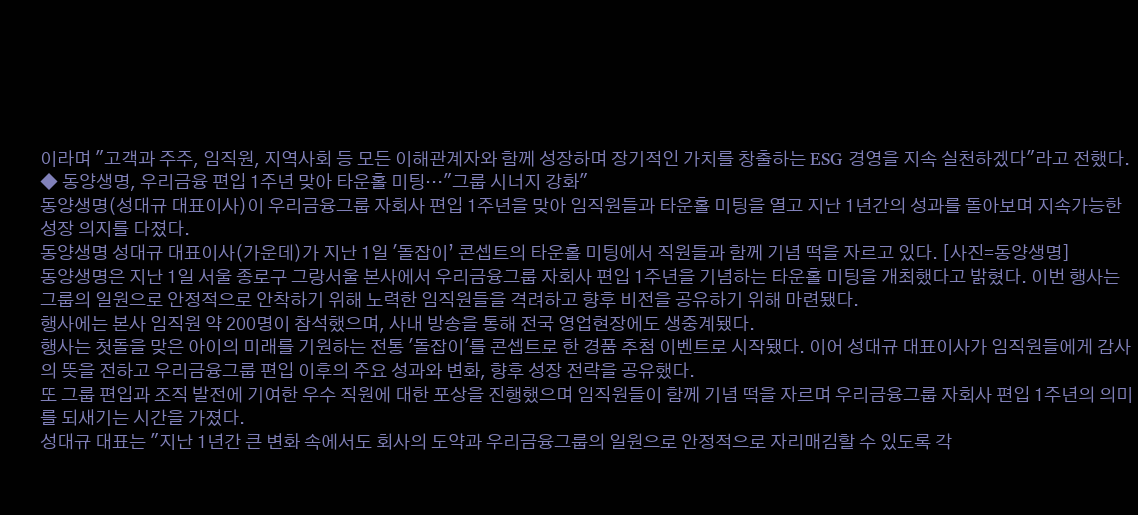이라며 "고객과 주주, 임직원, 지역사회 등 모든 이해관계자와 함께 성장하며 장기적인 가치를 창출하는 ESG 경영을 지속 실천하겠다"라고 전했다.
◆ 동양생명, 우리금융 편입 1주년 맞아 타운홀 미팅…"그룹 시너지 강화"
동양생명(성대규 대표이사)이 우리금융그룹 자회사 편입 1주년을 맞아 임직원들과 타운홀 미팅을 열고 지난 1년간의 성과를 돌아보며 지속가능한 성장 의지를 다졌다.
동양생명 성대규 대표이사(가운데)가 지난 1일 '돌잡이’ 콘셉트의 타운홀 미팅에서 직원들과 함께 기념 떡을 자르고 있다. [사진=동양생명]
동양생명은 지난 1일 서울 종로구 그랑서울 본사에서 우리금융그룹 자회사 편입 1주년을 기념하는 타운홀 미팅을 개최했다고 밝혔다. 이번 행사는 그룹의 일원으로 안정적으로 안착하기 위해 노력한 임직원들을 격려하고 향후 비전을 공유하기 위해 마련됐다.
행사에는 본사 임직원 약 200명이 참석했으며, 사내 방송을 통해 전국 영업현장에도 생중계됐다.
행사는 첫돌을 맞은 아이의 미래를 기원하는 전통 '돌잡이'를 콘셉트로 한 경품 추첨 이벤트로 시작됐다. 이어 성대규 대표이사가 임직원들에게 감사의 뜻을 전하고 우리금융그룹 편입 이후의 주요 성과와 변화, 향후 성장 전략을 공유했다.
또 그룹 편입과 조직 발전에 기여한 우수 직원에 대한 포상을 진행했으며 임직원들이 함께 기념 떡을 자르며 우리금융그룹 자회사 편입 1주년의 의미를 되새기는 시간을 가졌다.
성대규 대표는 "지난 1년간 큰 변화 속에서도 회사의 도약과 우리금융그룹의 일원으로 안정적으로 자리매김할 수 있도록 각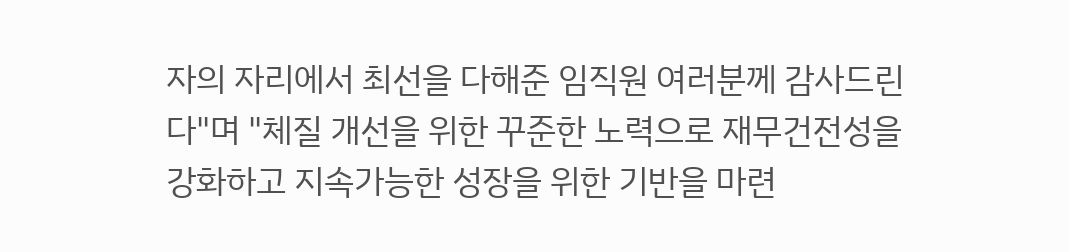자의 자리에서 최선을 다해준 임직원 여러분께 감사드린다"며 "체질 개선을 위한 꾸준한 노력으로 재무건전성을 강화하고 지속가능한 성장을 위한 기반을 마련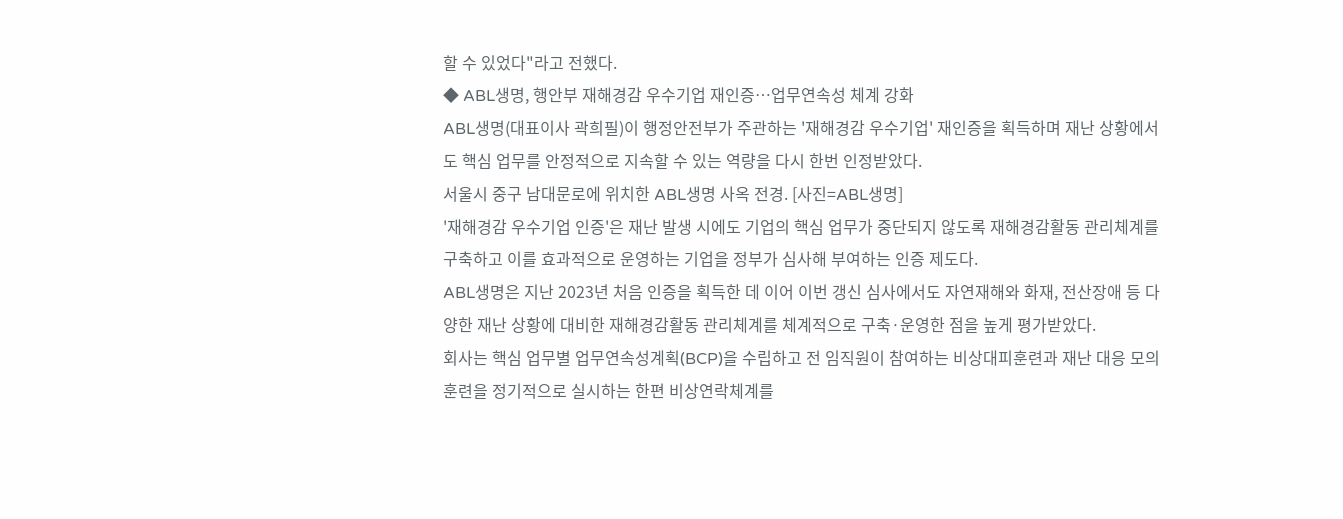할 수 있었다"라고 전했다.
◆ ABL생명, 행안부 재해경감 우수기업 재인증…업무연속성 체계 강화
ABL생명(대표이사 곽희필)이 행정안전부가 주관하는 '재해경감 우수기업' 재인증을 획득하며 재난 상황에서도 핵심 업무를 안정적으로 지속할 수 있는 역량을 다시 한번 인정받았다.
서울시 중구 남대문로에 위치한 ABL생명 사옥 전경. [사진=ABL생명]
'재해경감 우수기업 인증'은 재난 발생 시에도 기업의 핵심 업무가 중단되지 않도록 재해경감활동 관리체계를 구축하고 이를 효과적으로 운영하는 기업을 정부가 심사해 부여하는 인증 제도다.
ABL생명은 지난 2023년 처음 인증을 획득한 데 이어 이번 갱신 심사에서도 자연재해와 화재, 전산장애 등 다양한 재난 상황에 대비한 재해경감활동 관리체계를 체계적으로 구축·운영한 점을 높게 평가받았다.
회사는 핵심 업무별 업무연속성계획(BCP)을 수립하고 전 임직원이 참여하는 비상대피훈련과 재난 대응 모의훈련을 정기적으로 실시하는 한편 비상연락체계를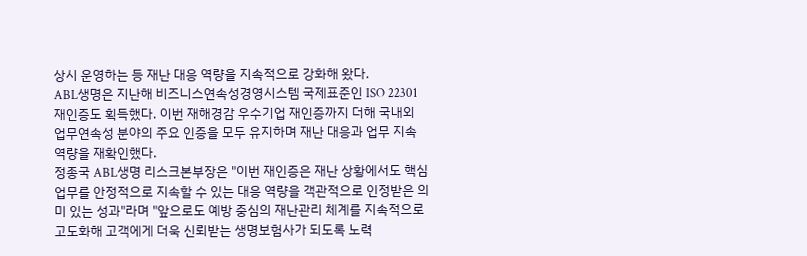상시 운영하는 등 재난 대응 역량을 지속적으로 강화해 왔다.
ABL생명은 지난해 비즈니스연속성경영시스템 국제표준인 ISO 22301 재인증도 획득했다. 이번 재해경감 우수기업 재인증까지 더해 국내외 업무연속성 분야의 주요 인증을 모두 유지하며 재난 대응과 업무 지속 역량을 재확인했다.
정종국 ABL생명 리스크본부장은 "이번 재인증은 재난 상황에서도 핵심 업무를 안정적으로 지속할 수 있는 대응 역량을 객관적으로 인정받은 의미 있는 성과"라며 "앞으로도 예방 중심의 재난관리 체계를 지속적으로 고도화해 고객에게 더욱 신뢰받는 생명보험사가 되도록 노력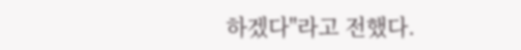하겠다"라고 전했다.